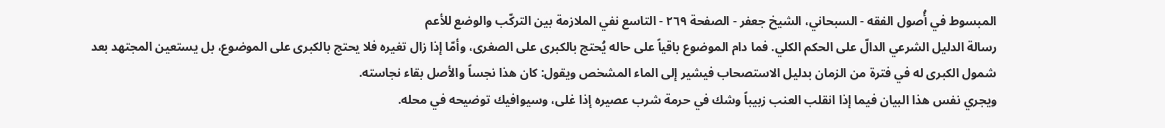المبسوط في أُصول الفقه - السبحاني، الشيخ جعفر - الصفحة ٢٦٩ - التاسع نفي الملازمة بين التركّب والوضع للأعم
رسالة الدليل الشرعي الدالّ على الحكم الكلي. فما دام الموضوع باقياً على حاله يُحتج بالكبرى على الصغرى، وأمّا إذا زال تغيره فلا يحتج بالكبرى على الموضوع، بل يستعين المجتهد بعد شمول الكبرى له في فترة من الزمان بدليل الاستصحاب فيشير إلى الماء المشخص ويقول: كان هذا نجساً والأصل بقاء نجاسته.
ويجري نفس هذا البيان فيما إذا انقلب العنب زبيباً وشك في حرمة شرب عصيره إذا غلى، وسيوافيك توضيحه في محله.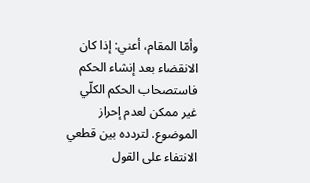وأمّا المقام، أعني: إذا كان الانقضاء بعد إنشاء الحكم فاستصحاب الحكم الكلّي غير ممكن لعدم إحراز الموضوع. لتردده بين قطعي الانتفاء على القول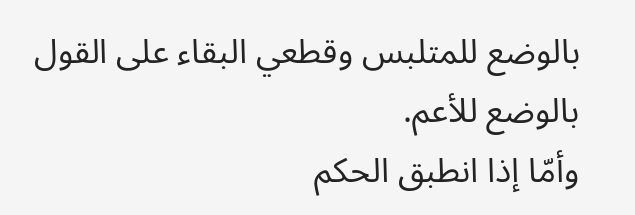بالوضع للمتلبس وقطعي البقاء على القول بالوضع للأعم.
وأمّا إذا انطبق الحكم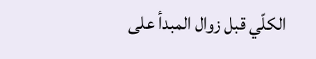الكلّي قبل زوال المبدأ على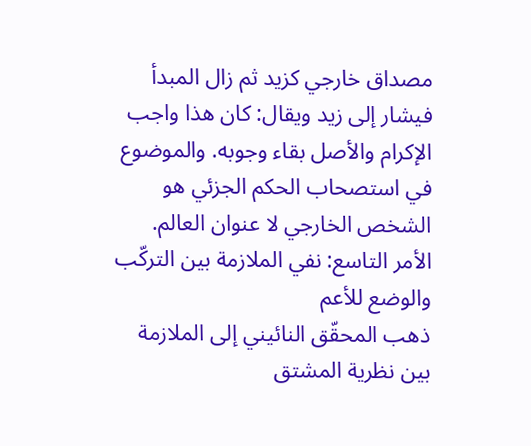مصداق خارجي كزيد ثم زال المبدأ فيشار إلى زيد ويقال: كان هذا واجب الإكرام والأصل بقاء وجوبه. والموضوع في استصحاب الحكم الجزئي هو الشخص الخارجي لا عنوان العالم.
الأمر التاسع: نفي الملازمة بين التركّب والوضع للأعم
ذهب المحقّق النائيني إلى الملازمة بين نظرية المشتق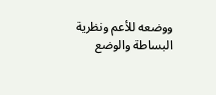ووضعه للأعم ونظرية البساطة والوضع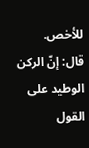للأخص.
قال: إنّ الركن الوطيد على القول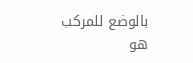بالوضع للمركب هو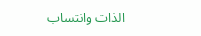الذات وانتساب